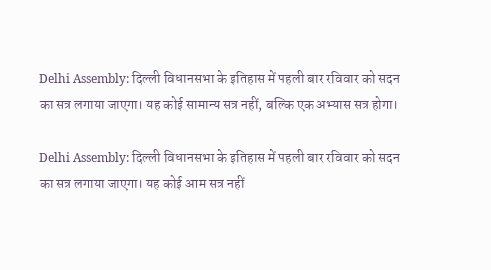Delhi Assembly: दिल्ली विधानसभा के इतिहास में पहली बार रविवार को सदन का सत्र लगाया जाएगा। यह कोई सामान्य सत्र नहीं, बल्कि एक अभ्यास सत्र होगा।

Delhi Assembly: दिल्ली विधानसभा के इतिहास में पहली बार रविवार को सदन का सत्र लगाया जाएगा। यह कोई आम सत्र नहीं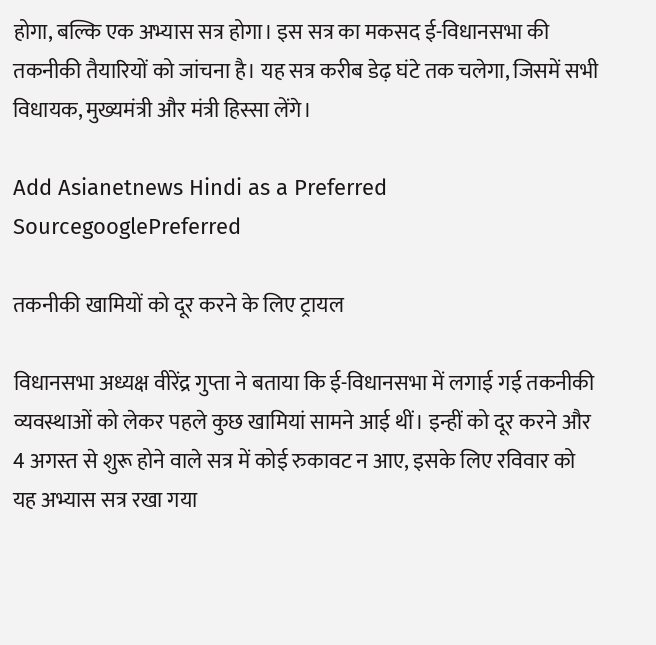होगा, बल्कि एक अभ्यास सत्र होगा। इस सत्र का मकसद ई-विधानसभा की तकनीकी तैयारियों को जांचना है। यह सत्र करीब डेढ़ घंटे तक चलेगा, जिसमें सभी विधायक, मुख्यमंत्री और मंत्री हिस्सा लेंगे।

Add Asianetnews Hindi as a Preferred SourcegooglePreferred

तकनीकी खामियों को दूर करने के लिए ट्रायल

विधानसभा अध्यक्ष वीरेंद्र गुप्ता ने बताया कि ई-विधानसभा में लगाई गई तकनीकी व्यवस्थाओं को लेकर पहले कुछ खामियां सामने आई थीं। इन्हीं को दूर करने और 4 अगस्त से शुरू होने वाले सत्र में कोई रुकावट न आए, इसके लिए रविवार को यह अभ्यास सत्र रखा गया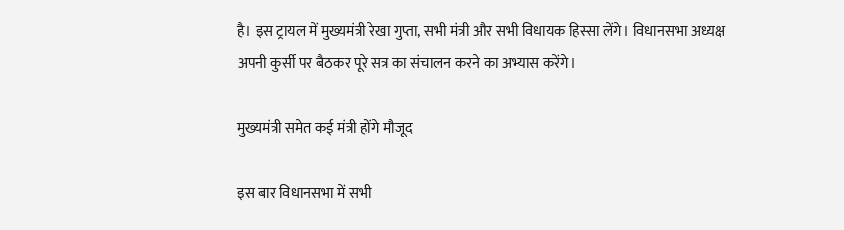है। इस ट्रायल में मुख्यमंत्री रेखा गुप्ता, सभी मंत्री और सभी विधायक हिस्सा लेंगे। विधानसभा अध्यक्ष अपनी कुर्सी पर बैठकर पूरे सत्र का संचालन करने का अभ्यास करेंगे।

मुख्यमंत्री समेत कई मंत्री होंगे मौजूद

इस बार विधानसभा में सभी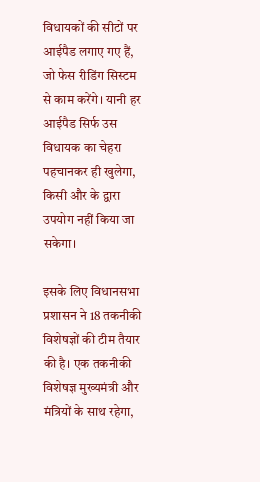विधायकों की सीटों पर आईपैड लगाए गए हैं, जो फेस रीडिंग सिस्टम से काम करेंगे। यानी हर आईपैड सिर्फ उस विधायक का चेहरा पहचानकर ही खुलेगा, किसी और के द्वारा उपयोग नहीं किया जा सकेगा।

इसके लिए विधानसभा प्रशासन ने 18 तकनीकी विशेषज्ञों की टीम तैयार की है। एक तकनीकी विशेषज्ञ मुख्यमंत्री और मंत्रियों के साथ रहेगा,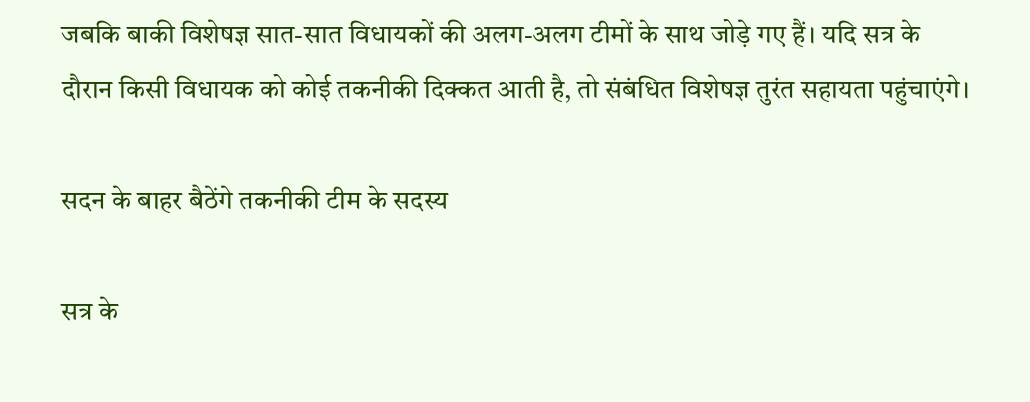जबकि बाकी विशेषज्ञ सात-सात विधायकों की अलग-अलग टीमों के साथ जोड़े गए हैं। यदि सत्र के दौरान किसी विधायक को कोई तकनीकी दिक्कत आती है, तो संबंधित विशेषज्ञ तुरंत सहायता पहुंचाएंगे।

सदन के बाहर बैठेंगे तकनीकी टीम के सदस्य

सत्र के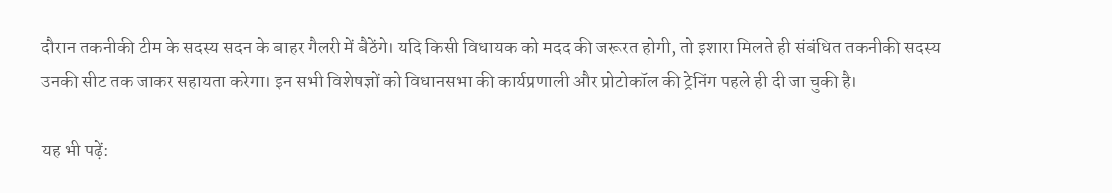दौरान तकनीकी टीम के सदस्य सदन के बाहर गैलरी में बैठेंगे। यदि किसी विधायक को मदद की जरूरत होगी, तो इशारा मिलते ही संबंधित तकनीकी सदस्य उनकी सीट तक जाकर सहायता करेगा। इन सभी विशेषज्ञों को विधानसभा की कार्यप्रणाली और प्रोटोकॉल की ट्रेनिंग पहले ही दी जा चुकी है।

यह भी पढ़ें: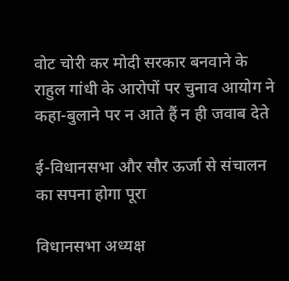वोट चोरी कर मोदी सरकार बनवाने के राहुल गांधी के आरोपों पर चुनाव आयोग ने कहा-बुलाने पर न आते हैं न ही जवाब देते

ई-विधानसभा और सौर ऊर्जा से संचालन का सपना होगा पूरा

विधानसभा अध्यक्ष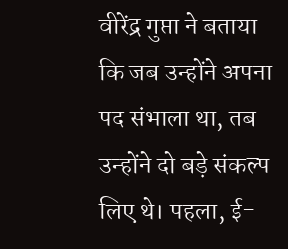वीरेंद्र गुप्ता ने बताया कि जब उन्होंने अपना पद संभाला था, तब उन्होंने दो बड़े संकल्प लिए थे। पहला, ई-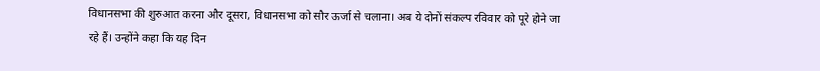विधानसभा की शुरुआत करना और दूसरा, विधानसभा को सौर ऊर्जा से चलाना। अब ये दोनों संकल्प रविवार को पूरे होने जा रहे हैं। उन्होंने कहा कि यह दिन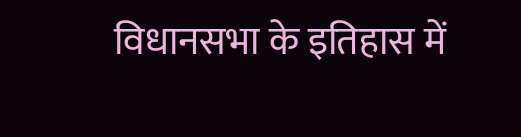विधानसभा के इतिहास में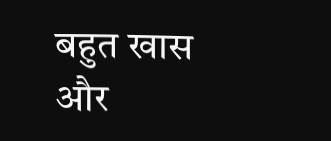बहुत खास और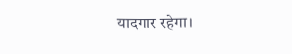यादगार रहेगा।